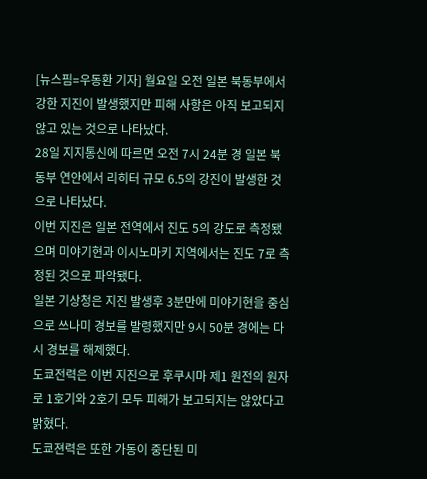[뉴스핌=우동환 기자] 월요일 오전 일본 북동부에서 강한 지진이 발생했지만 피해 사항은 아직 보고되지 않고 있는 것으로 나타났다.
28일 지지통신에 따르면 오전 7시 24분 경 일본 북동부 연안에서 리히터 규모 6.5의 강진이 발생한 것으로 나타났다.
이번 지진은 일본 전역에서 진도 5의 강도로 측정됐으며 미야기현과 이시노마키 지역에서는 진도 7로 측정된 것으로 파악됐다.
일본 기상청은 지진 발생후 3분만에 미야기현을 중심으로 쓰나미 경보를 발령했지만 9시 50분 경에는 다시 경보를 해제했다.
도쿄전력은 이번 지진으로 후쿠시마 제1 원전의 원자로 1호기와 2호기 모두 피해가 보고되지는 않았다고 밝혔다.
도쿄젼력은 또한 가동이 중단된 미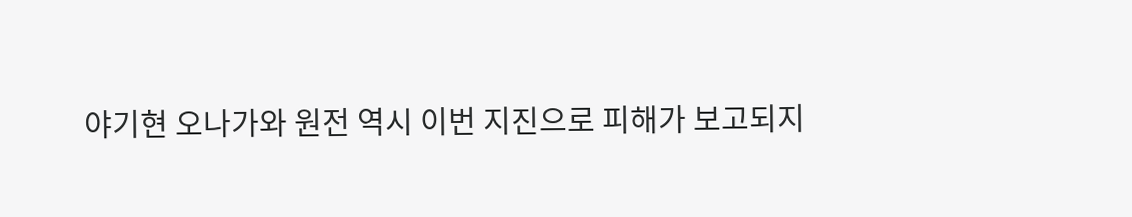야기현 오나가와 원전 역시 이번 지진으로 피해가 보고되지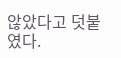않았다고 덧붙였다.